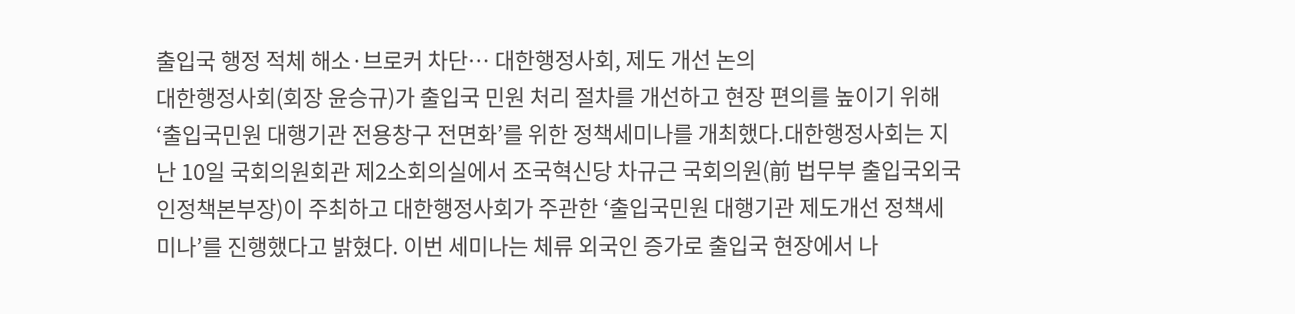출입국 행정 적체 해소·브로커 차단… 대한행정사회, 제도 개선 논의
대한행정사회(회장 윤승규)가 출입국 민원 처리 절차를 개선하고 현장 편의를 높이기 위해 ‘출입국민원 대행기관 전용창구 전면화’를 위한 정책세미나를 개최했다.대한행정사회는 지난 10일 국회의원회관 제2소회의실에서 조국혁신당 차규근 국회의원(前 법무부 출입국외국인정책본부장)이 주최하고 대한행정사회가 주관한 ‘출입국민원 대행기관 제도개선 정책세미나’를 진행했다고 밝혔다. 이번 세미나는 체류 외국인 증가로 출입국 현장에서 나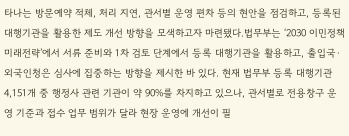타나는 방문예약 적체, 처리 지연, 관서별 운영 편차 등의 현안을 점검하고, 등록된 대행기관을 활용한 제도 개선 방향을 모색하고자 마련됐다.법무부는 ‘2030 이민정책 미래전략’에서 서류 준비와 1차 검토 단계에서 등록 대행기관을 활용하고, 출입국·외국인청은 심사에 집중하는 방향을 제시한 바 있다. 현재 법무부 등록 대행기관 4,151개 중 행정사 관련 기관이 약 90%를 차지하고 있으나, 관서별로 전용창구 운영 기준과 접수 업무 범위가 달라 현장 운영에 개선이 필